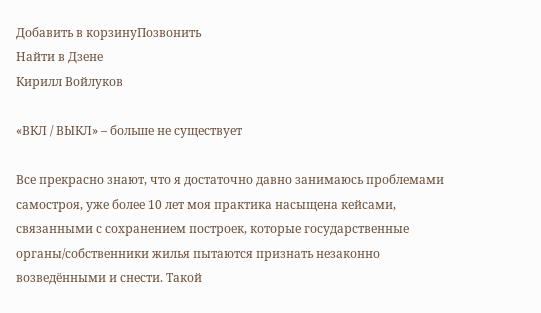Добавить в корзинуПозвонить
Найти в Дзене
Кирилл Войлуков

«ВКЛ / ВЫКЛ» – больше не существует

Все прекрасно знают, что я достаточно давно занимаюсь проблемами самостроя, уже более 10 лет моя практика насыщена кейсами, связанными с сохранением построек, которые государственные органы/собственники жилья пытаются признать незаконно возведёнными и снести. Такой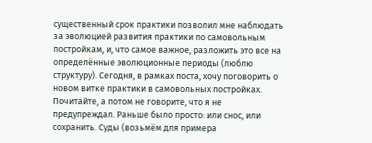существенный срок практики позволил мне наблюдать за эволюцией развития практики по самовольным постройкам, и, что самое важное, разложить это все на определённые эволюционные периоды (люблю структуру). Сегодня, в рамках поста, хочу поговорить о новом витке практики в самовольных постройках. Почитайте, а потом не говорите, что я не предупреждал. Раньше было просто: или снос, или сохранить. Суды (возьмём для примера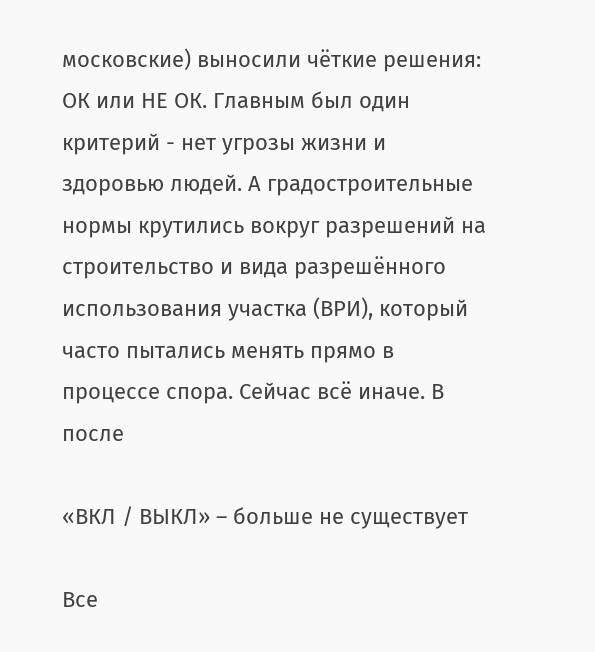московские) выносили чёткие решения: ОК или НЕ ОК. Главным был один критерий - нет угрозы жизни и здоровью людей. А градостроительные нормы крутились вокруг разрешений на строительство и вида разрешённого использования участка (ВРИ), который часто пытались менять прямо в процессе спора. Сейчас всё иначе. В после

«ВКЛ / ВЫКЛ» – больше не существует

Все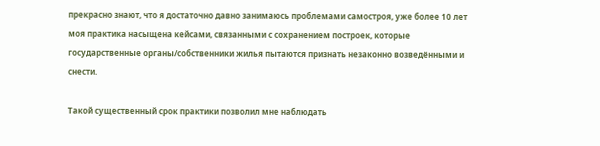прекрасно знают, что я достаточно давно занимаюсь проблемами самостроя, уже более 10 лет моя практика насыщена кейсами, связанными с сохранением построек, которые государственные органы/собственники жилья пытаются признать незаконно возведёнными и снести.

Такой существенный срок практики позволил мне наблюдать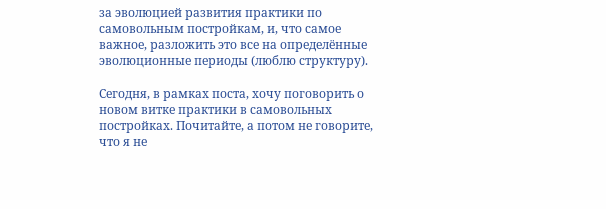за эволюцией развития практики по самовольным постройкам, и, что самое важное, разложить это все на определённые эволюционные периоды (люблю структуру).

Сегодня, в рамках поста, хочу поговорить о новом витке практики в самовольных постройках. Почитайте, а потом не говорите, что я не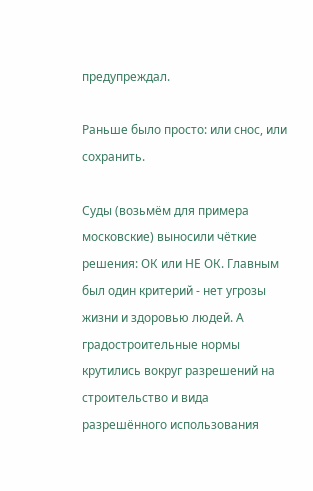предупреждал.

Раньше было просто: или снос, или сохранить.

Суды (возьмём для примера московские) выносили чёткие решения: ОК или НЕ ОК. Главным был один критерий - нет угрозы жизни и здоровью людей. А градостроительные нормы крутились вокруг разрешений на строительство и вида разрешённого использования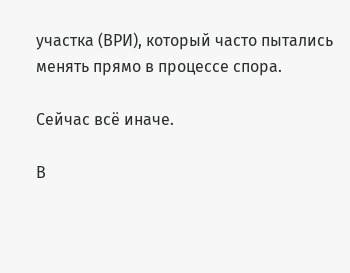участка (ВРИ), который часто пытались менять прямо в процессе спора.

Сейчас всё иначе.

В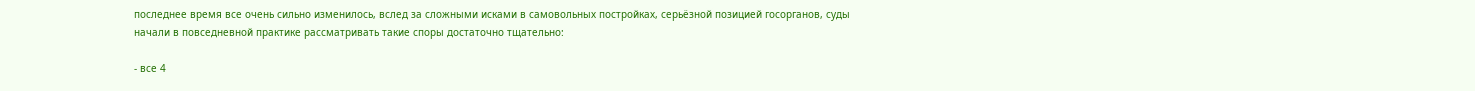последнее время все очень сильно изменилось, вслед за сложными исками в самовольных постройках, серьёзной позицией госорганов, суды начали в повседневной практике рассматривать такие споры достаточно тщательно:

- все 4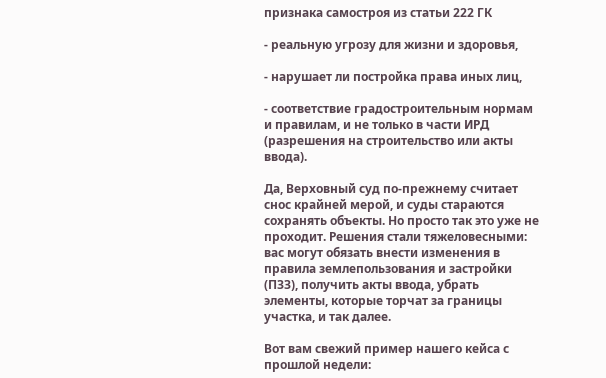признака самостроя из статьи 222 ГК

- реальную угрозу для жизни и здоровья,

- нарушает ли постройка права иных лиц,

- соответствие градостроительным нормам и правилам, и не только в части ИРД (разрешения на строительство или акты ввода).

Да, Верховный суд по-прежнему считает снос крайней мерой, и суды стараются сохранять объекты. Но просто так это уже не проходит. Решения стали тяжеловесными: вас могут обязать внести изменения в правила землепользования и застройки (ПЗЗ), получить акты ввода, убрать элементы, которые торчат за границы участка, и так далее.

Вот вам свежий пример нашего кейса с прошлой недели: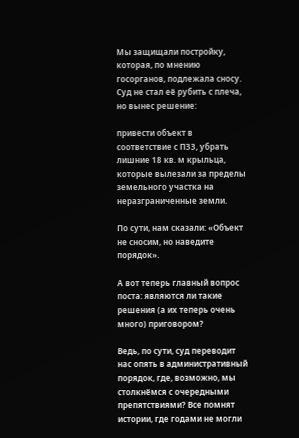Мы защищали постройку, которая, по мнению госорганов, подлежала сносу. Суд не стал её рубить с плеча, но вынес решение:

привести объект в соответствие с ПЗЗ, убрать лишние 18 кв. м крыльца, которые вылезали за пределы земельного участка на неразграниченные земли.

По сути, нам сказали: «Объект не сносим, но наведите порядок».

А вот теперь главный вопрос поста: являются ли такие решения (а их теперь очень много) приговором?

Ведь, по сути, суд переводит нас опять в административный порядок, где, возможно, мы столкнёмся с очередными препятствиями? Все помнят истории, где годами не могли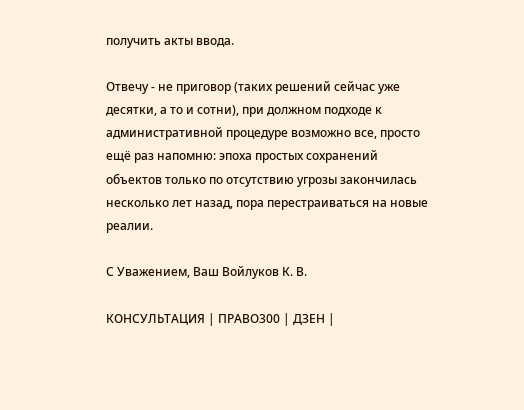получить акты ввода.

Отвечу - не приговор (таких решений сейчас уже десятки, а то и сотни), при должном подходе к административной процедуре возможно все, просто ещё раз напомню: эпоха простых сохранений объектов только по отсутствию угрозы закончилась несколько лет назад, пора перестраиваться на новые реалии.

С Уважением, Ваш Войлуков К. В.

КОНСУЛЬТАЦИЯ | ПРАВО300 | ДЗЕН |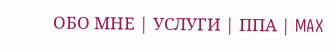ОБО МНЕ | УСЛУГИ | ППА | MAX